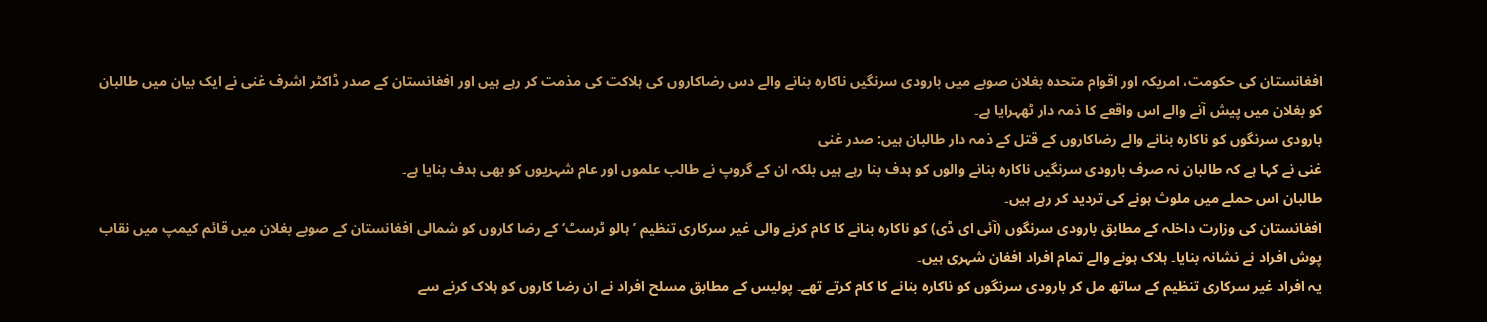افغانستان کی حکومت، امریکہ اور اقوام متحدہ بغلان صوبے میں بارودی سرنگیں ناکارہ بنانے والے دس رضاکاروں کی ہلاکت کی مذمت کر رہے ہیں اور افغانستان کے صدر ڈاکٹر اشرف غنی نے ایک بیان میں طالبان کو بغلان میں پیش آنے والے اس واقعے کا ذمہ دار ٹھہرایا ہے۔
بارودی سرنگوں کو ناکارہ بنانے والے رضاکاروں کے قتل کے ذمہ دار طالبان ہیں: صدر غنی
غنی نے کہا ہے کہ طالبان نہ صرف بارودی سرنگیں ناکارہ بنانے والوں کو ہدف بنا رہے ہیں بلکہ ان کے گروپ نے طالب علموں اور عام شہریوں کو بھی ہدف بنایا ہے۔
طالبان اس حملے میں ملوث ہونے کی تردید کر رہے ہیں۔
افغانستان کی وزارت داخلہ کے مطابق بارودی سرنگوں (آئی ای ڈی) کو ناکارہ بنانے کا کام کرنے والی غیر سرکاری تنظیم ’ہالو ٹرسٹ‘ کے رضا کاروں کو شمالی افغانستان کے صوبے بغلان میں قائم کیمپ میں نقاب پوش افراد نے نشانہ بنایا۔ ہلاک ہونے والے تمام افراد افغان شہری ہیں۔
یہ افراد غیر سرکاری تنظیم کے ساتھ مل کر بارودی سرنگوں کو ناکارہ بنانے کا کام کرتے تھے۔ پولیس کے مطابق مسلح افراد نے ان رضا کاروں کو ہلاک کرنے سے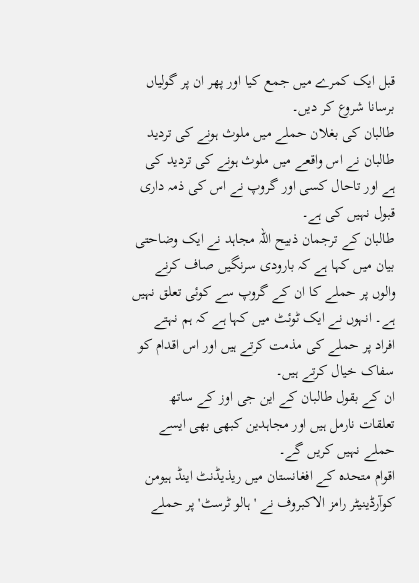قبل ایک کمرے میں جمع کیا اور پھر ان پر گولیاں برسانا شروع کر دیں۔
طالبان کی بغلان حملے میں ملوث ہونے کی تردید
طالبان نے اس واقعے میں ملوث ہونے کی تردید کی ہے اور تاحال کسی اور گروپ نے اس کی ذمہ داری قبول نہیں کی ہے۔
طالبان کے ترجمان ذبیح اللہ مجاہد نے ایک وضاحتی بیان میں کہا ہے کہ بارودی سرنگیں صاف کرنے والوں پر حملے کا ان کے گروپ سے کوئی تعلق نہیں ہے۔ انہوں نے ایک ٹوئٹ میں کہا ہے کہ ہم نہتے افراد پر حملے کی مذمت کرتے ہیں اور اس اقدام کو سفاک خیال کرتے ہیں۔
ان کے بقول طالبان کے این جی اوز کے ساتھ تعلقات نارمل ہیں اور مجاہدین کبھی بھی ایسے حملے نہیں کریں گے۔
اقوام متحدہ کے افغانستان میں ریذیڈنٹ اینڈ ہیومن کوآرڈینیٹر رامز الاکبروف نے 'ہالو ٹرسٹ' پر حملے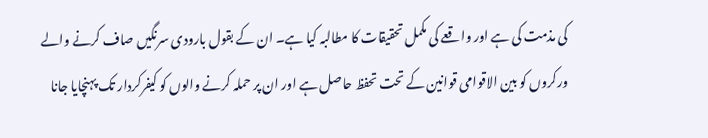کی مذمت کی ہے اور واقعے کی مکمل تحقیقات کا مطالبہ کیا ہے۔ ان کے بقول بارودی سرنگیں صاف کرنے والے ورکروں کو بین الاقوامی قوانین کے تحت تحفظ حاصل ہے اور ان پر حملہ کرنے والوں کو کیفرکردار تک پہنچایا جانا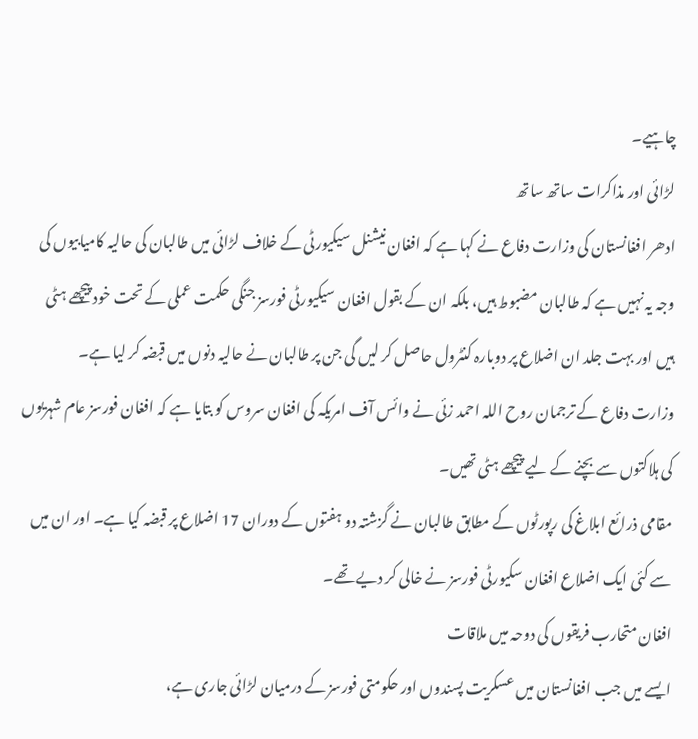چاہیے۔
لڑائی اور مذاکرات ساتھ ساتھ
ادھر افغانستان کی وزارت دفاع نے کہا ہے کہ افغان نیشنل سیکیورٹی کے خلاف لڑائی میں طالبان کی حالیہ کامیابیوں کی وجہ یہ نہیں ہے کہ طالبان مضبوط ہیں، بلکہ ان کے بقول افغان سیکیورٹی فورسز جنگی حکمت عملی کے تحت خود پیچھے ہٹی ہیں اور بہت جلد ان اضلاع پر دوبارہ کنٹرول حاصل کر لیں گی جن پر طالبان نے حالیہ دنوں میں قبضہ کر لیا ہے۔
وزارت دفاع کے ترجمان روح اللہ احمد زئی نے وائس آف امریکہ کی افغان سروس کو بتایا ہے کہ افغان فورسز عام شہریوں کی ہلاکتوں سے بچنے کے لیے پیچھے ہٹی تھیں۔
مقامی ذرائع ابلاغ کی رپورٹوں کے مطابق طالبان نے گزشتہ دو ہفتوں کے دوران 17 اضلاع پر قبضہ کیا ہے۔ اور ان میں سے کئی ایک اضلاع افغان سکیورٹی فورسز نے خالی کر دیے تھے۔
افغان متحارب فریقوں کی دوحہ میں ملاقات
ایسے میں جب افغانستان میں عسکریت پسندوں اور حکومتی فورسز کے درمیان لڑائی جاری ہے،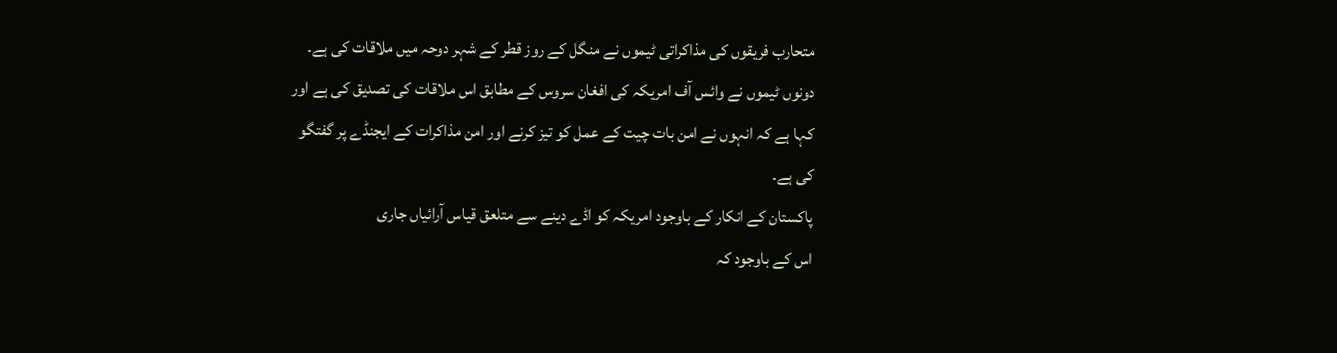متحارب فریقوں کی مذاکراتی ٹیموں نے منگل کے روز قطر کے شہر دوحہ میں ملاقات کی ہے۔ دونوں ٹیموں نے وائس آف امریکہ کی افغان سروس کے مطابق اس ملاقات کی تصدیق کی ہے اور کہا ہے کہ انہوں نے امن بات چیت کے عمل کو تیز کرنے اور امن مذاکرات کے ایجنڈے پر گفتگو کی ہے۔
پاکستان کے انکار کے باوجود امریکہ کو اڈے دینے سے متلعق قیاس آرائیاں جاری
اس کے باوجود کہ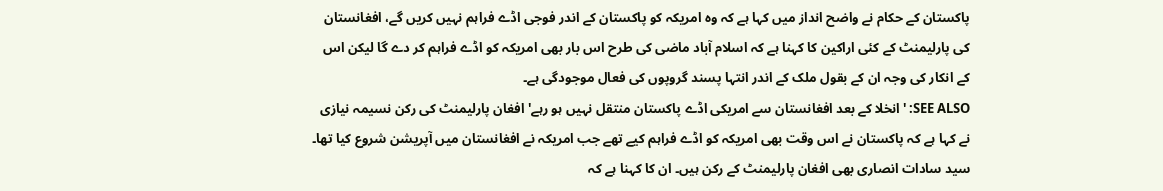پاکستان کے حکام نے واضح انداز میں کہا ہے کہ وہ امریکہ کو پاکستان کے اندر فوجی اڈے فراہم نہیں کریں گے، افغانستان کی پارلیمنٹ کے کئی اراکین کا کہنا ہے کہ اسلام آباد ماضی کی طرح اس بار بھی امریکہ کو اڈے فراہم کر دے گا لیکن اس کے انکار کی وجہ ان کے بقول ملک کے اندر انتہا پسند گروپوں کی فعال موجودگی ہے۔
SEE ALSO: 'انخلا کے بعد افغانستان سے امریکی اڈے پاکستان منتقل نہیں ہو رہے'افغان پارلیمنٹ کی رکن نسیمہ نیازی نے کہا ہے کہ پاکستان نے اس وقت بھی امریکہ کو اڈے فراہم کیے تھے جب امریکہ نے افغانستان میں آپریشن شروع کیا تھا۔
سید سادات انصاری بھی افغان پارلیمنٹ کے رکن ہیں۔ ان کا کہنا ہے کہ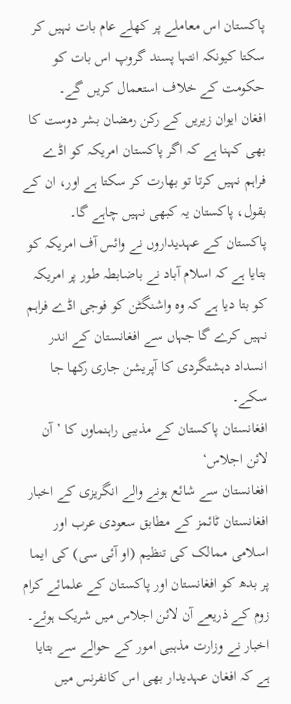پاکستان اس معاملے پر کھلے عام بات نہیں کر سکتا کیونکہ انتہا پسند گروپ اس بات کو حکومت کے خلاف استعمال کریں گے۔
افغان ایوان زیریں کے رکن رمضان بشر دوست کا بھی کہنا ہے کہ اگر پاکستان امریکہ کو اڈے فراہم نہیں کرتا تو بھارت کر سکتا ہے اور، ان کے بقول، پاکستان یہ کبھی نہیں چاہے گا۔
پاکستان کے عہدیداروں نے وائس آف امریکہ کو بتایا ہے کہ اسلام آباد نے باضابطہ طور پر امریکہ کو بتا دیا ہے کہ وہ واشنگٹن کو فوجی اڈے فراہم نہیں کرے گا جہاں سے افغانستان کے اندر انسداد دہشتگردی کا آپریشن جاری رکھا جا سکے۔
افغانستان پاکستان کے مذببی راہنماوں کا ’آن لائن اجلاس‘
افغانستان سے شائع ہونے والے انگریزی کے اخبار افغانستان ٹائمز کے مطابق سعودی عرب اور اسلامی ممالک کی تنظیم (او آئی سی) کی ایما پر بدھ کو افغانستان اور پاکستان کے علمائے کرام زوم کے ذریعے آن لائن اجلاس میں شریک ہوئے۔
اخبار نے وزارت مذہبی امور کے حوالے سے بتایا ہے کہ افغان عہدیدار بھی اس کانفرنس میں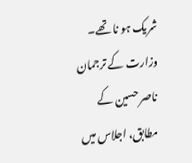شریک ہو نا تھے۔ وزارت کے ترجمان ناصر حسین کے مطابق، اجلاس میں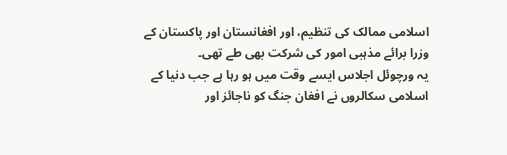اسلامی ممالک کی تنظیم، اور افغانستان اور پاکستان کے وزرا برائے مذہبی امور کی شرکت بھی طے تھی۔
یہ ورچوئل اجلاس ایسے وقت میں ہو رہا ہے جب دنیا کے اسلامی سکالروں نے افغان جنگ کو ناجائز اور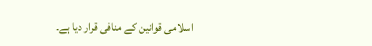اسلامی قوانین کے منافی قرار دیا ہے۔